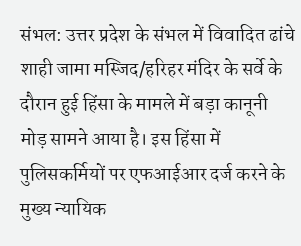संभल: उत्तर प्रदेश के संभल में विवादित ढांचे शाही जामा मस्जिद/हरिहर मंदिर के सर्वे के दौरान हुई हिंसा के मामले में बड़ा कानूनी मोड़ सामने आया है। इस हिंसा में पुलिसकर्मियों पर एफआईआर दर्ज करने के मुख्य न्यायिक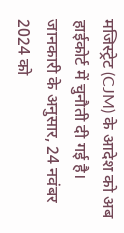मजिस्ट्रेट (CJM) के आदेश को अब हाईकोर्ट में चुनौती दी गई है।
जानकारी के अनुसार, 24 नवंबर 2024 को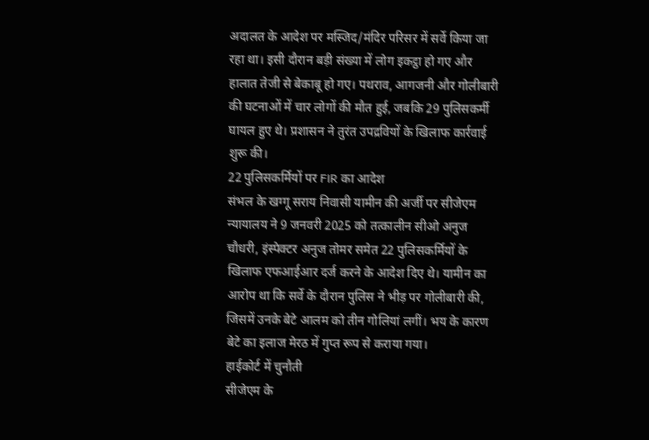अदालत के आदेश पर मस्जिद/मंदिर परिसर में सर्वे किया जा रहा था। इसी दौरान बड़ी संख्या में लोग इकट्ठा हो गए और हालात तेजी से बेकाबू हो गए। पथराव, आगजनी और गोलीबारी की घटनाओं में चार लोगों की मौत हुई, जबकि 29 पुलिसकर्मी घायल हुए थे। प्रशासन ने तुरंत उपद्रवियों के खिलाफ कार्रवाई शुरू की।
22 पुलिसकर्मियों पर FIR का आदेश
संभल के खग्गू सराय निवासी यामीन की अर्जी पर सीजेएम न्यायालय ने 9 जनवरी 2025 को तत्कालीन सीओ अनुज चौधरी, इंस्पेक्टर अनुज तोमर समेत 22 पुलिसकर्मियों के खिलाफ एफआईआर दर्ज करने के आदेश दिए थे। यामीन का आरोप था कि सर्वे के दौरान पुलिस ने भीड़ पर गोलीबारी की, जिसमें उनके बेटे आलम को तीन गोलियां लगीं। भय के कारण बेटे का इलाज मेरठ में गुप्त रूप से कराया गया।
हाईकोर्ट में चुनौती
सीजेएम के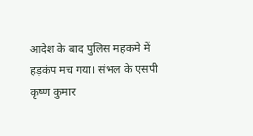आदेश के बाद पुलिस महकमे में हड़कंप मच गया। संभल के एसपी कृष्ण कुमार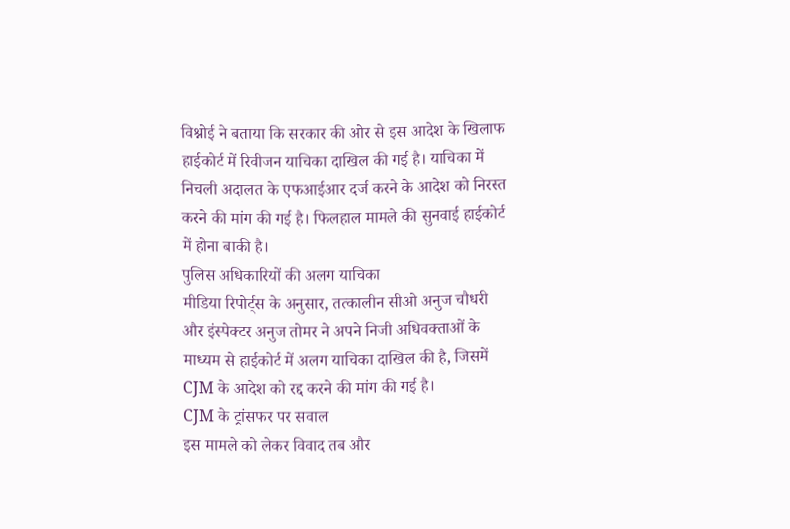विश्नोई ने बताया कि सरकार की ओर से इस आदेश के खिलाफ हाईकोर्ट में रिवीजन याचिका दाखिल की गई है। याचिका में निचली अदालत के एफआईआर दर्ज करने के आदेश को निरस्त करने की मांग की गई है। फिलहाल मामले की सुनवाई हाईकोर्ट में होना बाकी है।
पुलिस अधिकारियों की अलग याचिका
मीडिया रिपोर्ट्स के अनुसार, तत्कालीन सीओ अनुज चौधरी और इंस्पेक्टर अनुज तोमर ने अपने निजी अधिवक्ताओं के माध्यम से हाईकोर्ट में अलग याचिका दाखिल की है, जिसमें CJM के आदेश को रद्द करने की मांग की गई है।
CJM के ट्रांसफर पर सवाल
इस मामले को लेकर विवाद तब और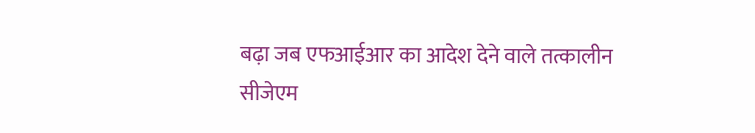बढ़ा जब एफआईआर का आदेश देने वाले तत्कालीन सीजेएम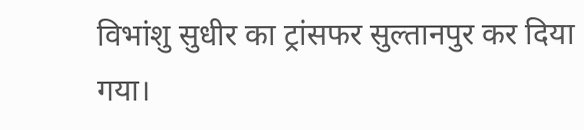विभांशु सुधीर का ट्रांसफर सुल्तानपुर कर दिया गया।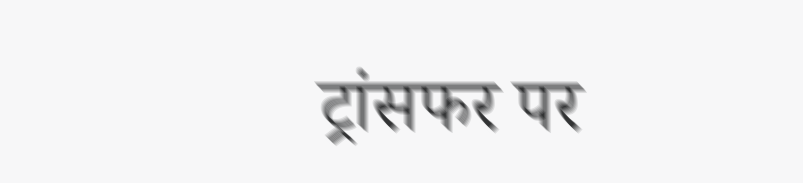ट्रांसफर पर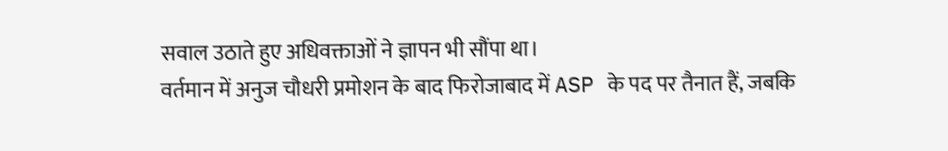सवाल उठाते हुए अधिवक्ताओं ने ज्ञापन भी सौंपा था।
वर्तमान में अनुज चौधरी प्रमोशन के बाद फिरोजाबाद में ASP के पद पर तैनात हैं, जबकि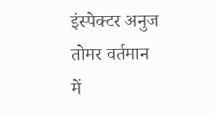इंस्पेक्टर अनुज तोमर वर्तमान में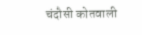चंदौसी कोतवाली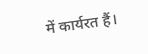में कार्यरत हैं।